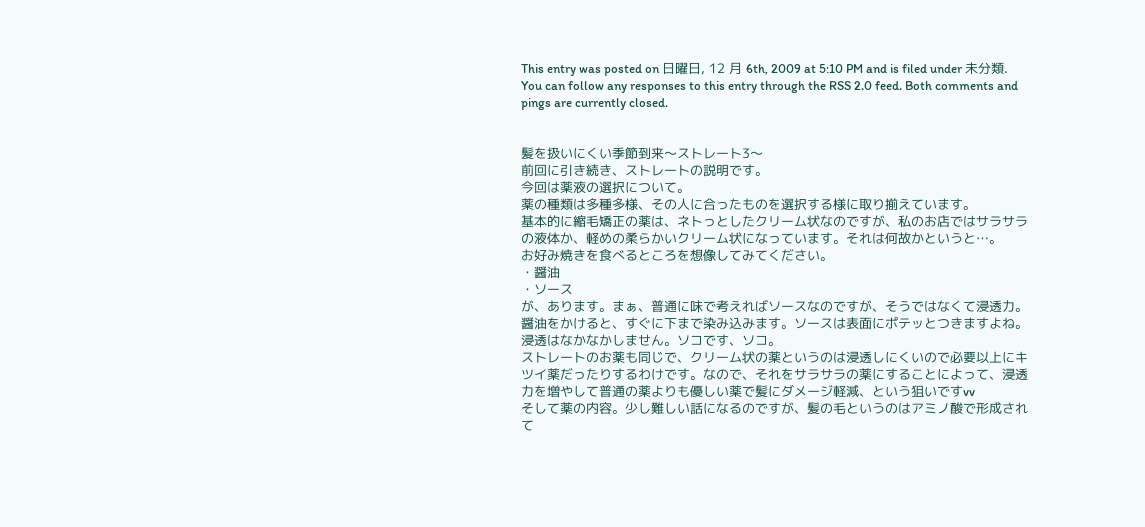This entry was posted on 日曜日, 12 月 6th, 2009 at 5:10 PM and is filed under 未分類. You can follow any responses to this entry through the RSS 2.0 feed. Both comments and pings are currently closed.


髪を扱いにくい季節到来〜ストレート3〜
前回に引き続き、ストレートの説明です。
今回は薬液の選択について。
薬の種類は多種多様、その人に合ったものを選択する様に取り揃えています。
基本的に縮毛矯正の薬は、ネトっとしたクリーム状なのですが、私のお店ではサラサラの液体か、軽めの柔らかいクリーム状になっています。それは何故かというと…。
お好み焼きを食べるところを想像してみてください。
・醤油
・ソース
が、あります。まぁ、普通に味で考えればソースなのですが、そうではなくて浸透力。醤油をかけると、すぐに下まで染み込みます。ソースは表面にポテッとつきますよね。浸透はなかなかしません。ソコです、ソコ。
ストレートのお薬も同じで、クリーム状の薬というのは浸透しにくいので必要以上にキツイ薬だったりするわけです。なので、それをサラサラの薬にすることによって、浸透力を増やして普通の薬よりも優しい薬で髪にダメージ軽減、という狙いですvv
そして薬の内容。少し難しい話になるのですが、髪の毛というのはアミノ酸で形成されて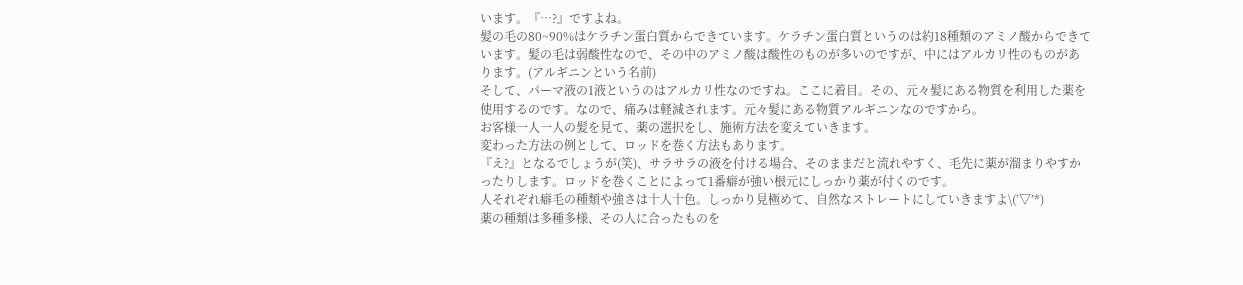います。『…?』ですよね。
髪の毛の80~90%はケラチン蛋白質からできています。ケラチン蛋白質というのは約18種類のアミノ酸からできています。髪の毛は弱酸性なので、その中のアミノ酸は酸性のものが多いのですが、中にはアルカリ性のものがあります。(アルギニンという名前)
そして、パーマ液の1液というのはアルカリ性なのですね。ここに着目。その、元々髪にある物質を利用した薬を使用するのです。なので、痛みは軽減されます。元々髪にある物質アルギニンなのですから。
お客様一人一人の髪を見て、薬の選択をし、施術方法を変えていきます。
変わった方法の例として、ロッドを巻く方法もあります。
『え?』となるでしょうが(笑)、サラサラの液を付ける場合、そのままだと流れやすく、毛先に薬が溜まりやすかったりします。ロッドを巻くことによって1番癖が強い根元にしっかり薬が付くのです。
人それぞれ癖毛の種類や強さは十人十色。しっかり見極めて、自然なストレートにしていきますよ\(’▽’*)
薬の種類は多種多様、その人に合ったものを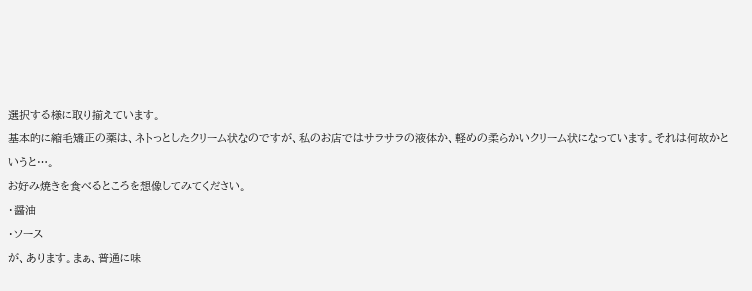選択する様に取り揃えています。
基本的に縮毛矯正の薬は、ネトっとしたクリーム状なのですが、私のお店ではサラサラの液体か、軽めの柔らかいクリーム状になっています。それは何故かというと…。
お好み焼きを食べるところを想像してみてください。
・醤油
・ソース
が、あります。まぁ、普通に味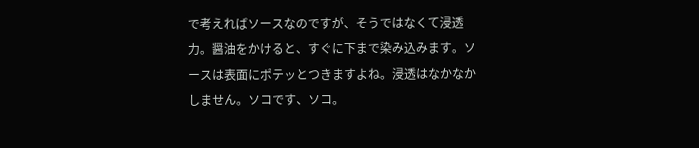で考えればソースなのですが、そうではなくて浸透力。醤油をかけると、すぐに下まで染み込みます。ソースは表面にポテッとつきますよね。浸透はなかなかしません。ソコです、ソコ。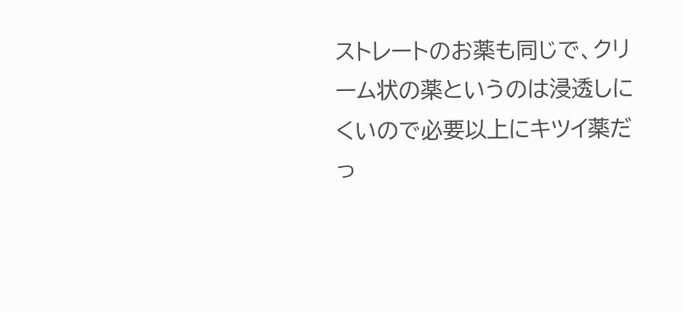ストレートのお薬も同じで、クリーム状の薬というのは浸透しにくいので必要以上にキツイ薬だっ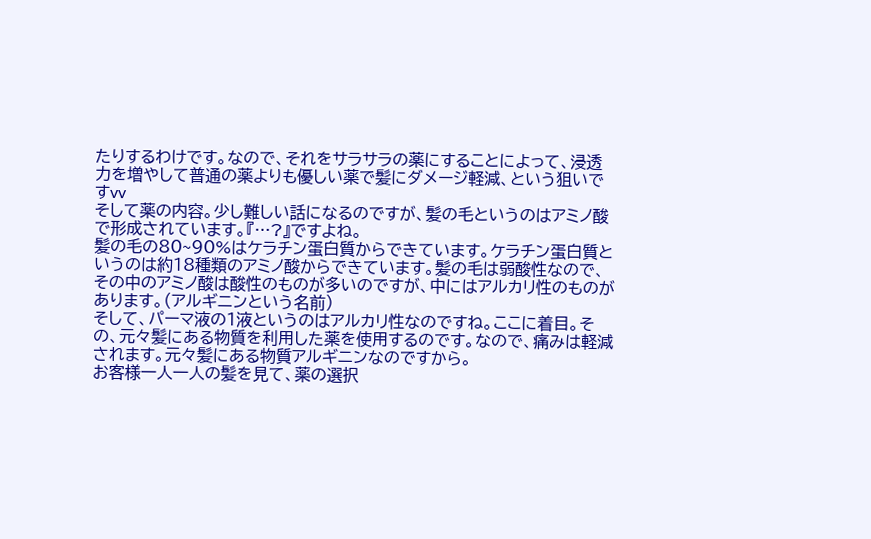たりするわけです。なので、それをサラサラの薬にすることによって、浸透力を増やして普通の薬よりも優しい薬で髪にダメージ軽減、という狙いですvv
そして薬の内容。少し難しい話になるのですが、髪の毛というのはアミノ酸で形成されています。『…?』ですよね。
髪の毛の80~90%はケラチン蛋白質からできています。ケラチン蛋白質というのは約18種類のアミノ酸からできています。髪の毛は弱酸性なので、その中のアミノ酸は酸性のものが多いのですが、中にはアルカリ性のものがあります。(アルギニンという名前)
そして、パーマ液の1液というのはアルカリ性なのですね。ここに着目。その、元々髪にある物質を利用した薬を使用するのです。なので、痛みは軽減されます。元々髪にある物質アルギニンなのですから。
お客様一人一人の髪を見て、薬の選択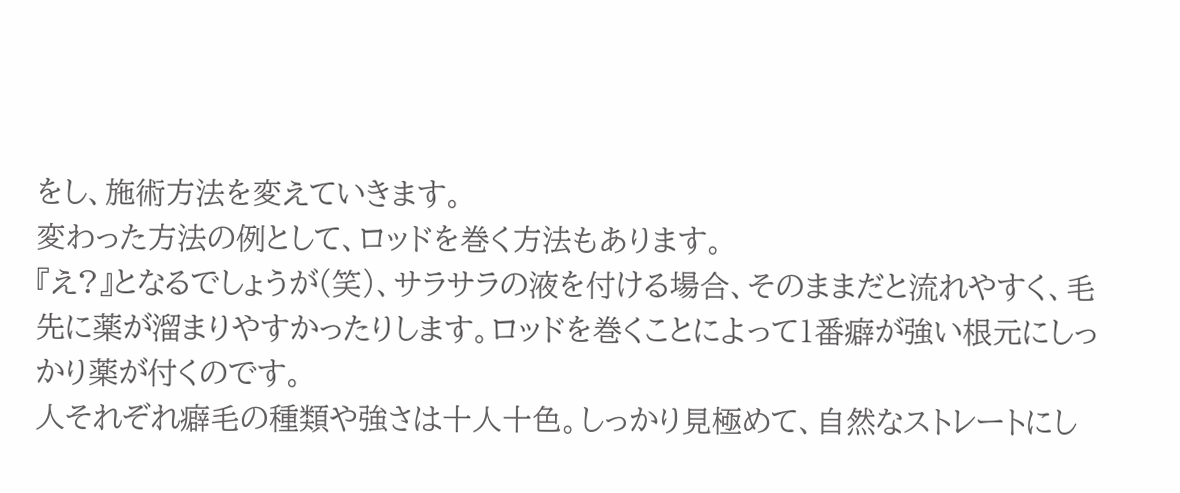をし、施術方法を変えていきます。
変わった方法の例として、ロッドを巻く方法もあります。
『え?』となるでしょうが(笑)、サラサラの液を付ける場合、そのままだと流れやすく、毛先に薬が溜まりやすかったりします。ロッドを巻くことによって1番癖が強い根元にしっかり薬が付くのです。
人それぞれ癖毛の種類や強さは十人十色。しっかり見極めて、自然なストレートにし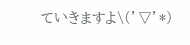ていきますよ\(’▽’*)